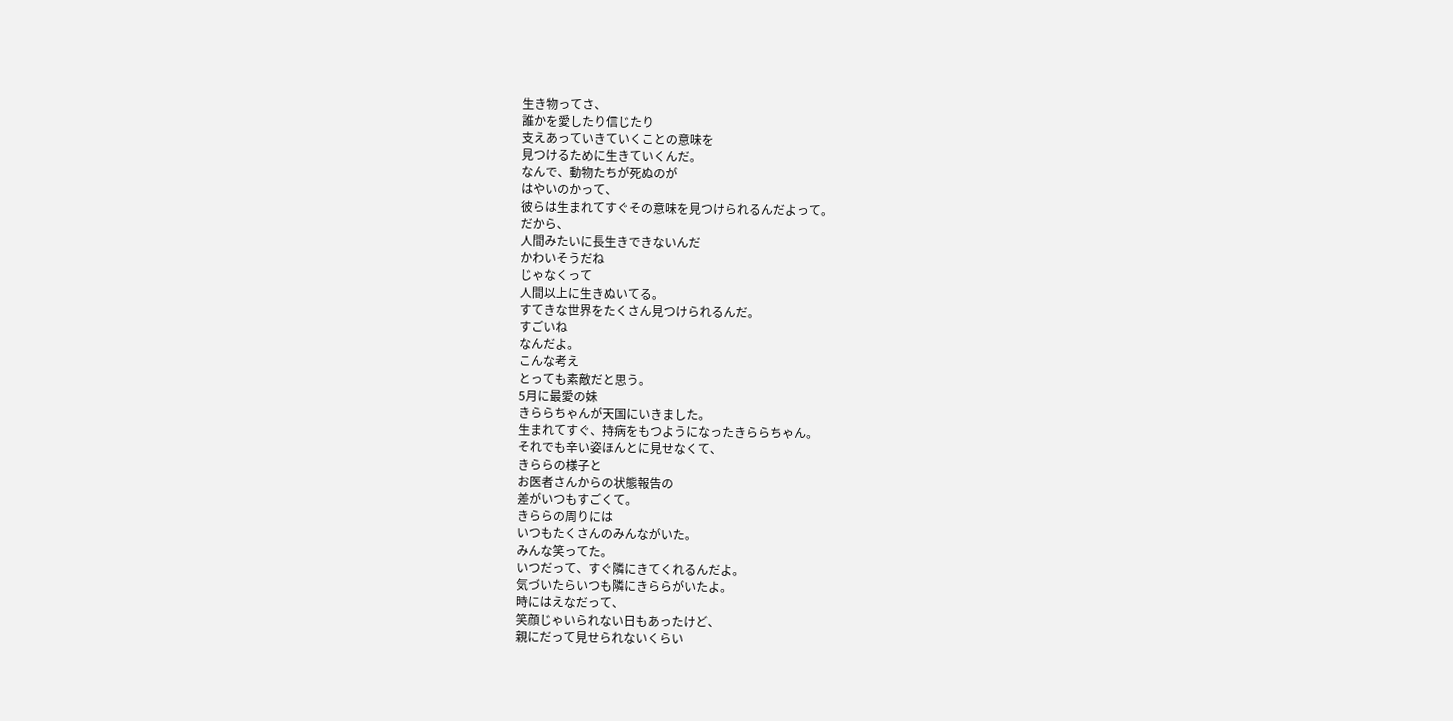生き物ってさ、
誰かを愛したり信じたり
支えあっていきていくことの意味を
見つけるために生きていくんだ。
なんで、動物たちが死ぬのが
はやいのかって、
彼らは生まれてすぐその意味を見つけられるんだよって。
だから、
人間みたいに長生きできないんだ
かわいそうだね
じゃなくって
人間以上に生きぬいてる。
すてきな世界をたくさん見つけられるんだ。
すごいね
なんだよ。
こんな考え
とっても素敵だと思う。
5月に最愛の妹
きららちゃんが天国にいきました。
生まれてすぐ、持病をもつようになったきららちゃん。
それでも辛い姿ほんとに見せなくて、
きららの様子と
お医者さんからの状態報告の
差がいつもすごくて。
きららの周りには
いつもたくさんのみんながいた。
みんな笑ってた。
いつだって、すぐ隣にきてくれるんだよ。
気づいたらいつも隣にきららがいたよ。
時にはえなだって、
笑顔じゃいられない日もあったけど、
親にだって見せられないくらい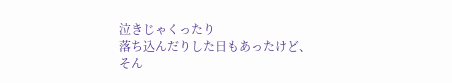泣きじゃくったり
落ち込んだりした日もあったけど、
そん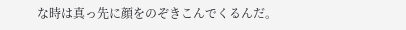な時は真っ先に顔をのぞきこんでくるんだ。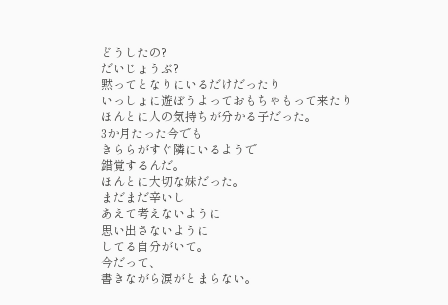どうしたの?
だいじょうぶ?
黙ってとなりにいるだけだったり
いっしょに遊ぼうよっておもちゃもって来たり
ほんとに人の気持ちが分かる子だった。
3か月たった今でも
きららがすぐ隣にいるようで
錯覚するんだ。
ほんとに大切な妹だった。
まだまだ辛いし
あえて考えないように
思い出さないように
してる自分がいて。
今だって、
書きながら涙がとまらない。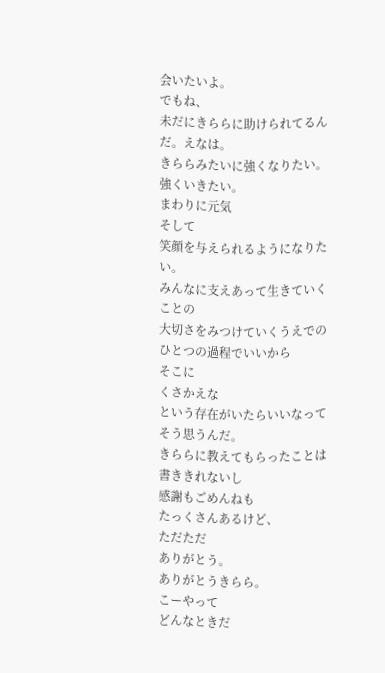会いたいよ。
でもね、
未だにきららに助けられてるんだ。えなは。
きららみたいに強くなりたい。
強くいきたい。
まわりに元気
そして
笑顔を与えられるようになりたい。
みんなに支えあって生きていくことの
大切さをみつけていくうえでの
ひとつの過程でいいから
そこに
くさかえな
という存在がいたらいいなって
そう思うんだ。
きららに教えてもらったことは
書ききれないし
感謝もごめんねも
たっくさんあるけど、
ただただ
ありがとう。
ありがとうきらら。
こーやって
どんなときだ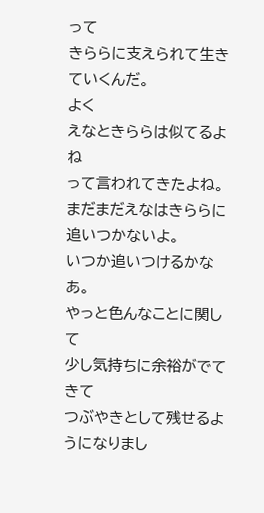って
きららに支えられて生きていくんだ。
よく
えなときららは似てるよね
って言われてきたよね。
まだまだえなはきららに追いつかないよ。
いつか追いつけるかなあ。
やっと色んなことに関して
少し気持ちに余裕がでてきて
つぶやきとして残せるようになりまし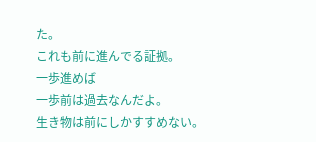た。
これも前に進んでる証拠。
一歩進めば
一歩前は過去なんだよ。
生き物は前にしかすすめない。